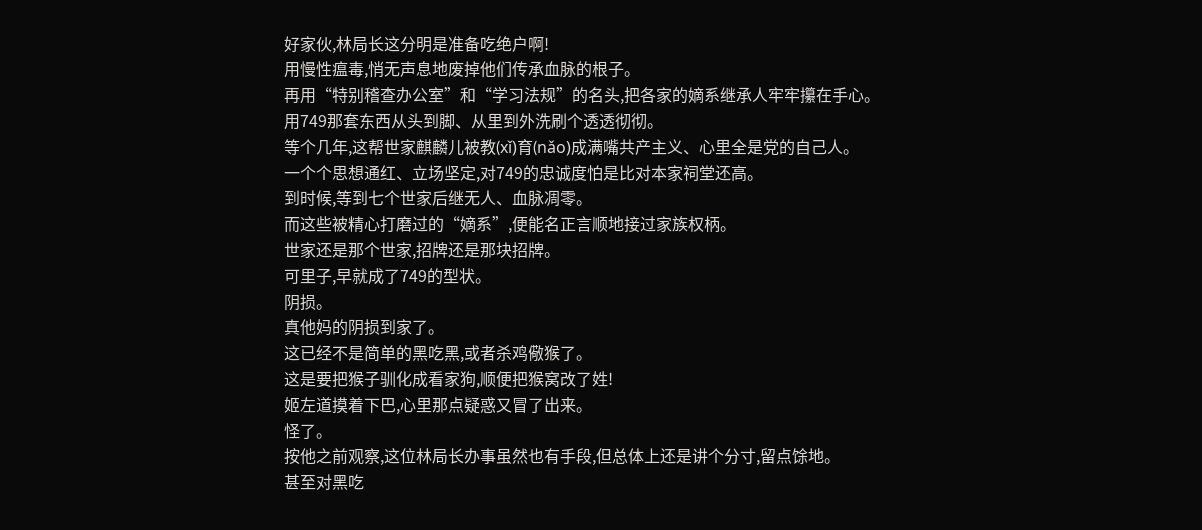好家伙,林局长这分明是准备吃绝户啊!
用慢性瘟毒,悄无声息地废掉他们传承血脉的根子。
再用“特别稽查办公室”和“学习法规”的名头,把各家的嫡系继承人牢牢攥在手心。
用749那套东西从头到脚、从里到外洗刷个透透彻彻。
等个几年,这帮世家麒麟儿被教(xǐ)育(nǎo)成满嘴共产主义、心里全是党的自己人。
一个个思想通红、立场坚定,对749的忠诚度怕是比对本家祠堂还高。
到时候,等到七个世家后继无人、血脉凋零。
而这些被精心打磨过的“嫡系”,便能名正言顺地接过家族权柄。
世家还是那个世家,招牌还是那块招牌。
可里子,早就成了749的型状。
阴损。
真他妈的阴损到家了。
这已经不是简单的黑吃黑,或者杀鸡儆猴了。
这是要把猴子驯化成看家狗,顺便把猴窝改了姓!
姬左道摸着下巴,心里那点疑惑又冒了出来。
怪了。
按他之前观察,这位林局长办事虽然也有手段,但总体上还是讲个分寸,留点馀地。
甚至对黑吃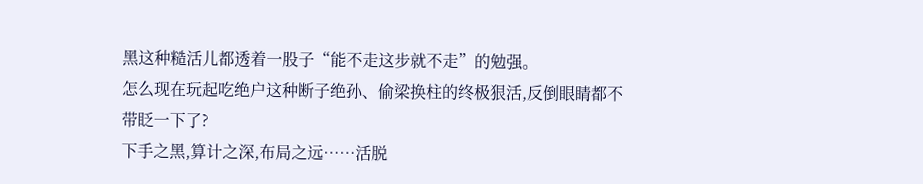黑这种糙活儿都透着一股子“能不走这步就不走”的勉强。
怎么现在玩起吃绝户这种断子绝孙、偷梁换柱的终极狠活,反倒眼睛都不带眨一下了?
下手之黑,算计之深,布局之远……活脱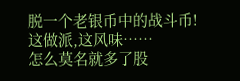脱一个老银币中的战斗币!
这做派,这风味……
怎么莫名就多了股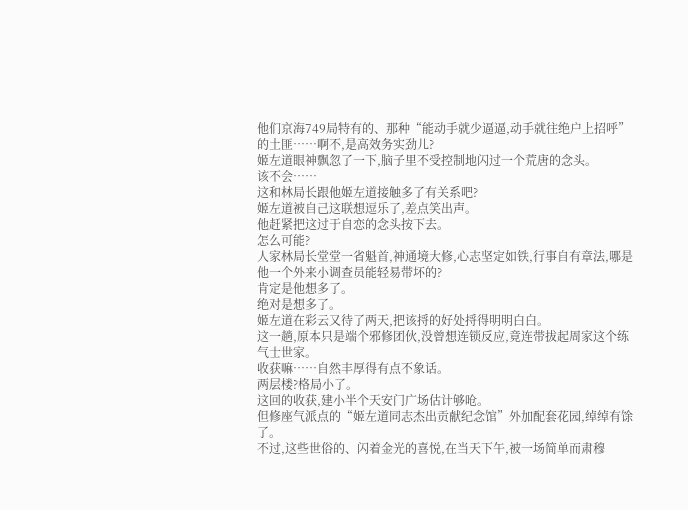他们京海749局特有的、那种“能动手就少逼逼,动手就往绝户上招呼”的土匪……啊不,是高效务实劲儿?
姬左道眼神飘忽了一下,脑子里不受控制地闪过一个荒唐的念头。
该不会……
这和林局长跟他姬左道接触多了有关系吧?
姬左道被自己这联想逗乐了,差点笑出声。
他赶紧把这过于自恋的念头按下去。
怎么可能?
人家林局长堂堂一省魁首,神通境大修,心志坚定如铁,行事自有章法,哪是他一个外来小调查员能轻易带坏的?
肯定是他想多了。
绝对是想多了。
姬左道在彩云又待了两天,把该捋的好处捋得明明白白。
这一趟,原本只是端个邪修团伙,没曾想连锁反应,竟连带拔起周家这个练气士世家。
收获嘛……自然丰厚得有点不象话。
两层楼?格局小了。
这回的收获,建小半个天安门广场估计够呛。
但修座气派点的“姬左道同志杰出贡献纪念馆”外加配套花园,绰绰有馀了。
不过,这些世俗的、闪着金光的喜悦,在当天下午,被一场简单而肃穆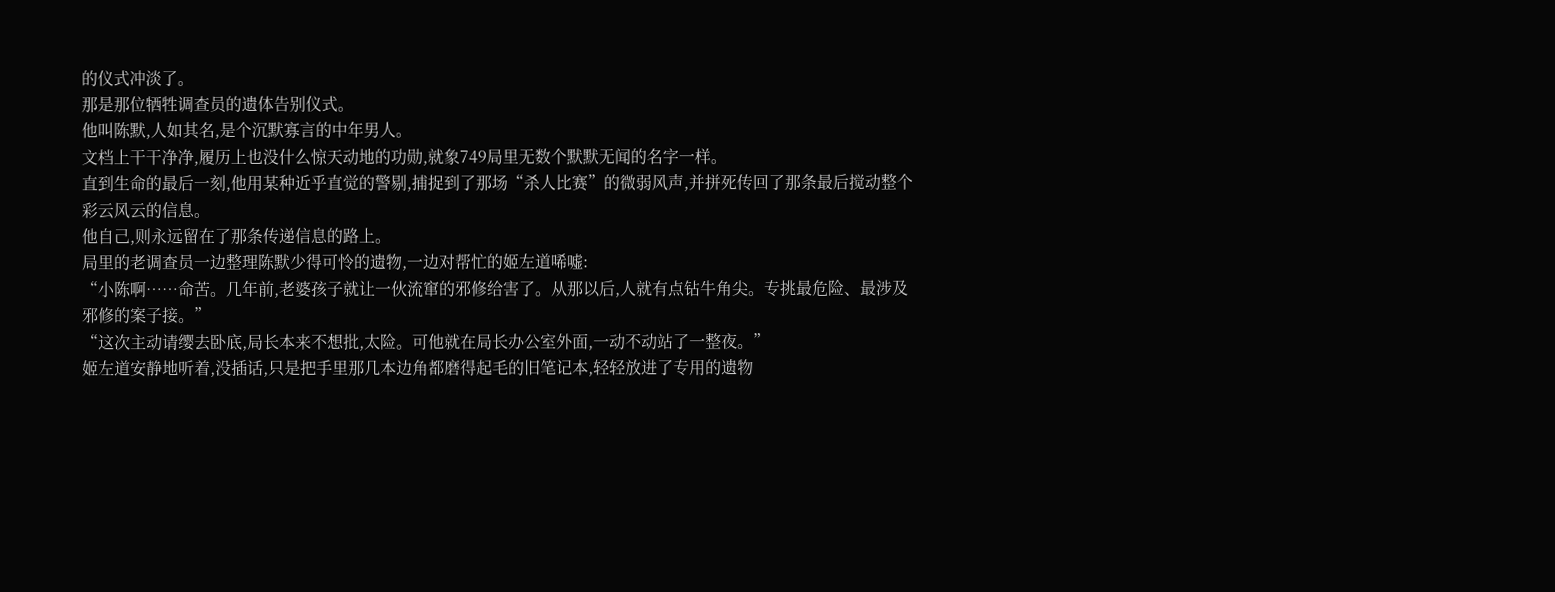的仪式冲淡了。
那是那位牺牲调查员的遗体告别仪式。
他叫陈默,人如其名,是个沉默寡言的中年男人。
文档上干干净净,履历上也没什么惊天动地的功勋,就象749局里无数个默默无闻的名字一样。
直到生命的最后一刻,他用某种近乎直觉的警剔,捕捉到了那场“杀人比赛”的微弱风声,并拼死传回了那条最后搅动整个彩云风云的信息。
他自己,则永远留在了那条传递信息的路上。
局里的老调查员一边整理陈默少得可怜的遗物,一边对帮忙的姬左道唏嘘:
“小陈啊……命苦。几年前,老婆孩子就让一伙流窜的邪修给害了。从那以后,人就有点钻牛角尖。专挑最危险、最涉及邪修的案子接。”
“这次主动请缨去卧底,局长本来不想批,太险。可他就在局长办公室外面,一动不动站了一整夜。”
姬左道安静地听着,没插话,只是把手里那几本边角都磨得起毛的旧笔记本,轻轻放进了专用的遗物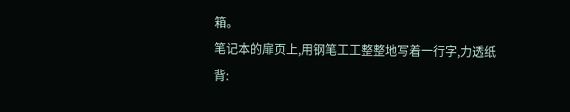箱。
笔记本的扉页上,用钢笔工工整整地写着一行字,力透纸背: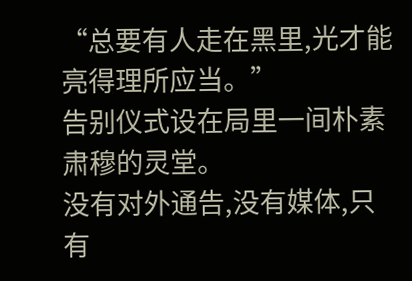“总要有人走在黑里,光才能亮得理所应当。”
告别仪式设在局里一间朴素肃穆的灵堂。
没有对外通告,没有媒体,只有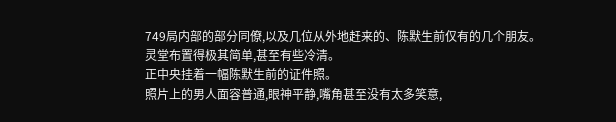749局内部的部分同僚,以及几位从外地赶来的、陈默生前仅有的几个朋友。
灵堂布置得极其简单,甚至有些冷清。
正中央挂着一幅陈默生前的证件照。
照片上的男人面容普通,眼神平静,嘴角甚至没有太多笑意,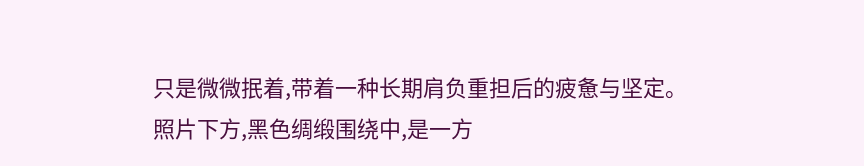只是微微抿着,带着一种长期肩负重担后的疲惫与坚定。
照片下方,黑色绸缎围绕中,是一方